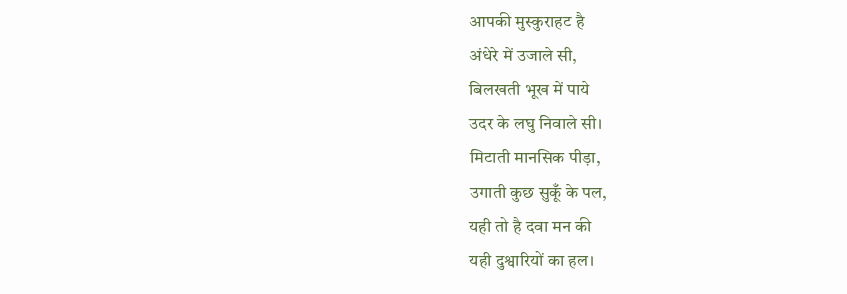आपकी मुस्कुराहट है
अंधेरे में उजाले सी,
बिलखती भूख में पाये
उदर के लघु निवाले सी।
मिटाती मानसिक पीड़ा,
उगाती कुछ सुकूँ के पल,
यही तो है दवा मन की
यही दुश्वारियों का हल।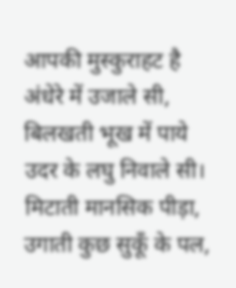आपकी मुस्कुराहट है
अंधेरे में उजाले सी,
बिलखती भूख में पाये
उदर के लघु निवाले सी।
मिटाती मानसिक पीड़ा,
उगाती कुछ सुकूँ के पल,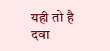यही तो है दवा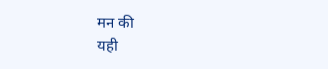मन की
यही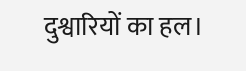दुश्वारियों का हल।